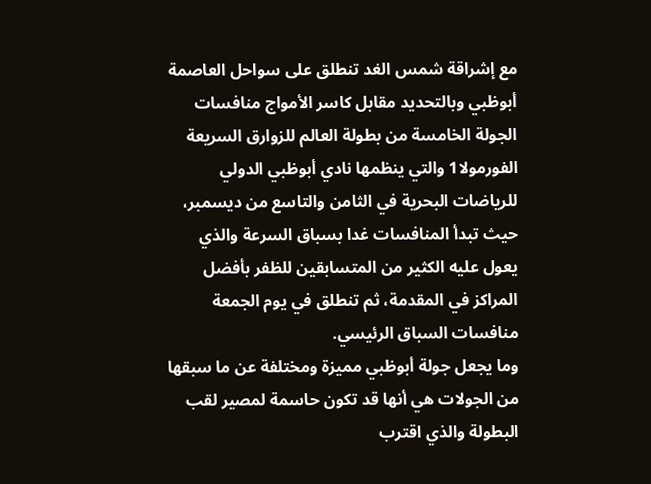مع إشراقة شمس الغد تنطلق على سواحل العاصمة أبوظبي وبالتحديد مقابل كاسر الأمواج منافسات الجولة الخامسة من بطولة العالم للزوارق السريعة الفورمولا1 والتي ينظمها نادي أبوظبي الدولي للرياضات البحرية في الثامن والتاسع من ديسمبر، حيث تبدأ المنافسات غدا بسباق السرعة والذي يعول عليه الكثير من المتسابقين للظفر بأفضل المراكز في المقدمة، ثم تنطلق في يوم الجمعة منافسات السباق الرئيسي.
وما يجعل جولة أبوظبي مميزة ومختلفة عن ما سبقها من الجولات هي أنها قد تكون حاسمة لمصير لقب البطولة والذي اقترب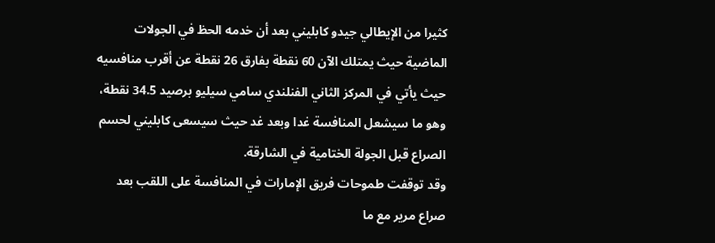كثيرا من الإيطالي جيدو كابليني بعد أن خدمه الحظ في الجولات الماضية حيث يمتلك الآن 60 نقطة بفارق 26 نقطة عن أقرب منافسيه حيث يأتي في المركز الثاني الفنلندي سامي سيليو برصيد 34.5 نقطة، وهو ما سيشعل المنافسة غدا وبعد غد حيث سيسعى كابليني لحسم الصراع قبل الجولة الختامية في الشارقة.
وقد توقفت طموحات فريق الإمارات في المنافسة على اللقب بعد صراع مرير مع ما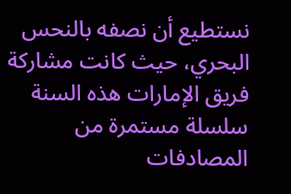نستطيع أن نصفه بالنحس البحري، حيث كانت مشاركة فريق الإمارات هذه السنة سلسلة مستمرة من المصادفات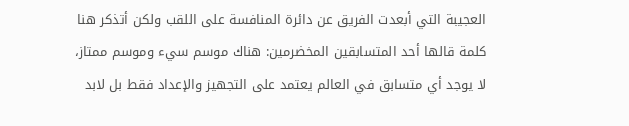العجيبة التي أبعدت الفريق عن دائرة المنافسة على اللقب ولكن أتذكر هنا كلمة قالها أحد المتسابقين المخضرمين: هناك موسم سيء وموسم ممتاز، لا يوجد أي متسابق في العالم يعتمد على التجهيز والإعداد فقط بل لابد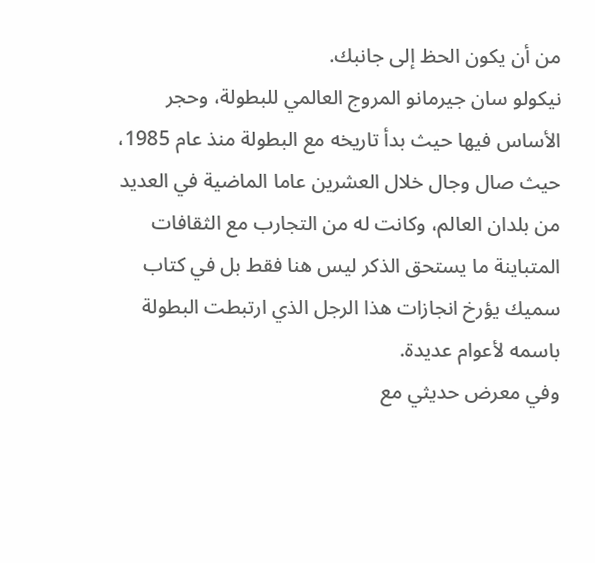من أن يكون الحظ إلى جانبك.
نيكولو سان جيرمانو المروج العالمي للبطولة، وحجر الأساس فيها حيث بدأ تاريخه مع البطولة منذ عام 1985، حيث صال وجال خلال العشرين عاما الماضية في العديد من بلدان العالم، وكانت له من التجارب مع الثقافات المتباينة ما يستحق الذكر ليس هنا فقط بل في كتاب سميك يؤرخ انجازات هذا الرجل الذي ارتبطت البطولة باسمه لأعوام عديدة.
وفي معرض حديثي مع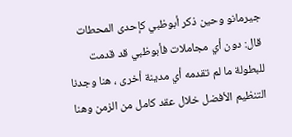جيرمانو وحين ذكر أبوظبي كإحدى المحطات قال: دون أي مجاملات فأبوظبي قد قدمت للبطولة ما لم تقدمه أي مدينة أخرى ، هنا وجدنا التنظيم الأفضل خلال عقد كامل من الزمن وهنا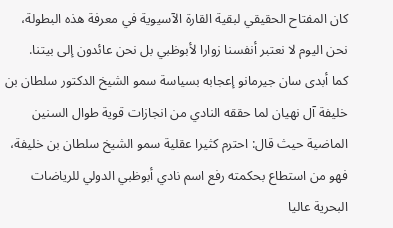كان المفتاح الحقيقي لبقية القارة الآسيوية في معرفة هذه البطولة، نحن اليوم لا نعتبر أنفسنا زوارا لأبوظبي بل نحن عائدون إلى بيتنا.
كما أبدى سان جيرمانو إعجابه بسياسة سمو الشيخ الدكتور سلطان بن خليفة آل نهيان لما حققه النادي من انجازات قوية طوال السنين الماضية حيث قال: احترم كثيرا عقلية سمو الشيخ سلطان بن خليفة، فهو من استطاع بحكمته رفع اسم نادي أبوظبي الدولي للرياضات البحرية عاليا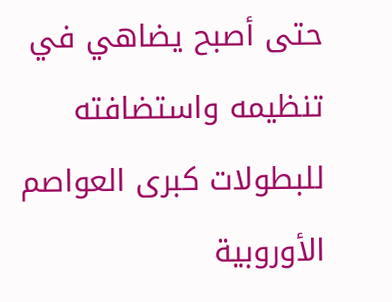حتى أصبح يضاهي في تنظيمه واستضافته للبطولات كبرى العواصم الأوروبية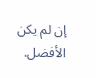إن لم يكن الأفضل.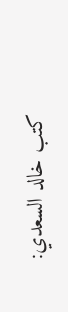كتب خالد السعدي: